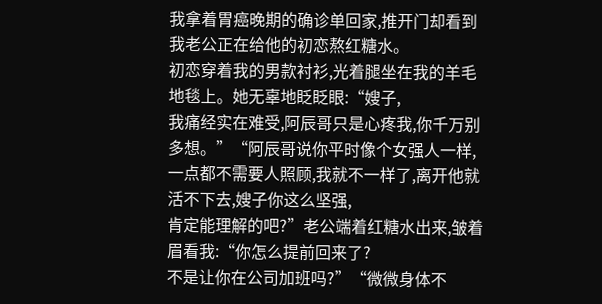我拿着胃癌晚期的确诊单回家,推开门却看到我老公正在给他的初恋熬红糖水。
初恋穿着我的男款衬衫,光着腿坐在我的羊毛地毯上。她无辜地眨眨眼:“嫂子,
我痛经实在难受,阿辰哥只是心疼我,你千万别多想。”“阿辰哥说你平时像个女强人一样,
一点都不需要人照顾,我就不一样了,离开他就活不下去,嫂子你这么坚强,
肯定能理解的吧?”老公端着红糖水出来,皱着眉看我:“你怎么提前回来了?
不是让你在公司加班吗?”“微微身体不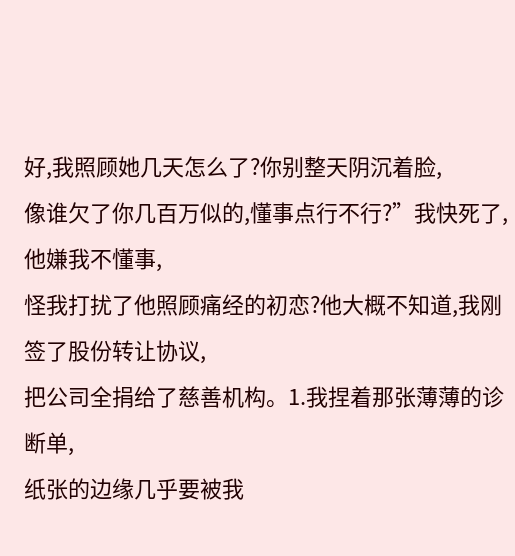好,我照顾她几天怎么了?你别整天阴沉着脸,
像谁欠了你几百万似的,懂事点行不行?”我快死了,他嫌我不懂事,
怪我打扰了他照顾痛经的初恋?他大概不知道,我刚签了股份转让协议,
把公司全捐给了慈善机构。1.我捏着那张薄薄的诊断单,
纸张的边缘几乎要被我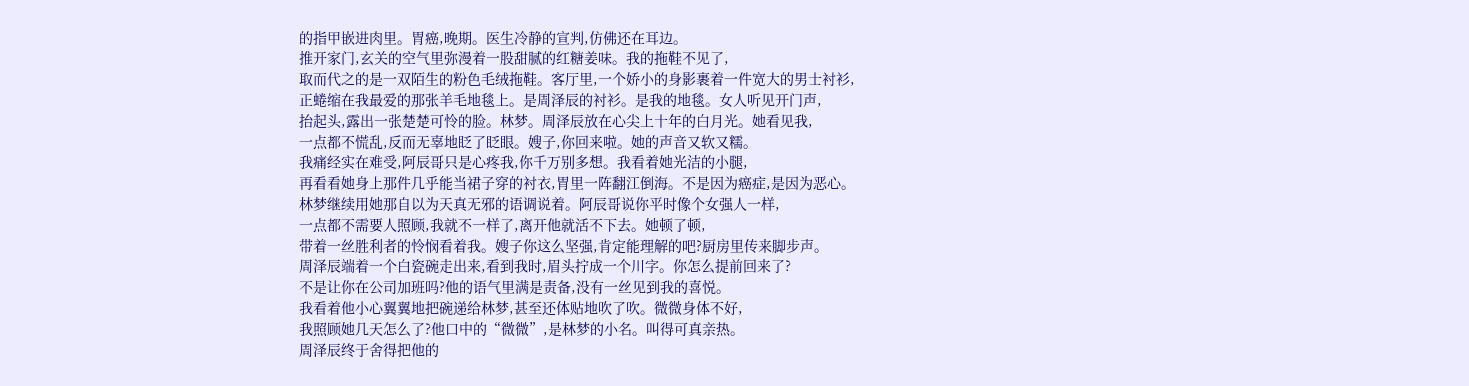的指甲嵌进肉里。胃癌,晚期。医生冷静的宣判,仿佛还在耳边。
推开家门,玄关的空气里弥漫着一股甜腻的红糖姜味。我的拖鞋不见了,
取而代之的是一双陌生的粉色毛绒拖鞋。客厅里,一个娇小的身影裹着一件宽大的男士衬衫,
正蜷缩在我最爱的那张羊毛地毯上。是周泽辰的衬衫。是我的地毯。女人听见开门声,
抬起头,露出一张楚楚可怜的脸。林梦。周泽辰放在心尖上十年的白月光。她看见我,
一点都不慌乱,反而无辜地眨了眨眼。嫂子,你回来啦。她的声音又软又糯。
我痛经实在难受,阿辰哥只是心疼我,你千万别多想。我看着她光洁的小腿,
再看看她身上那件几乎能当裙子穿的衬衣,胃里一阵翻江倒海。不是因为癌症,是因为恶心。
林梦继续用她那自以为天真无邪的语调说着。阿辰哥说你平时像个女强人一样,
一点都不需要人照顾,我就不一样了,离开他就活不下去。她顿了顿,
带着一丝胜利者的怜悯看着我。嫂子你这么坚强,肯定能理解的吧?厨房里传来脚步声。
周泽辰端着一个白瓷碗走出来,看到我时,眉头拧成一个川字。你怎么提前回来了?
不是让你在公司加班吗?他的语气里满是责备,没有一丝见到我的喜悦。
我看着他小心翼翼地把碗递给林梦,甚至还体贴地吹了吹。微微身体不好,
我照顾她几天怎么了?他口中的“微微”,是林梦的小名。叫得可真亲热。
周泽辰终于舍得把他的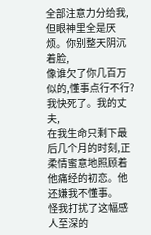全部注意力分给我,但眼神里全是厌烦。你别整天阴沉着脸,
像谁欠了你几百万似的,懂事点行不行?我快死了。我的丈夫,
在我生命只剩下最后几个月的时刻,正柔情蜜意地照顾着他痛经的初恋。他还嫌我不懂事。
怪我打扰了这幅感人至深的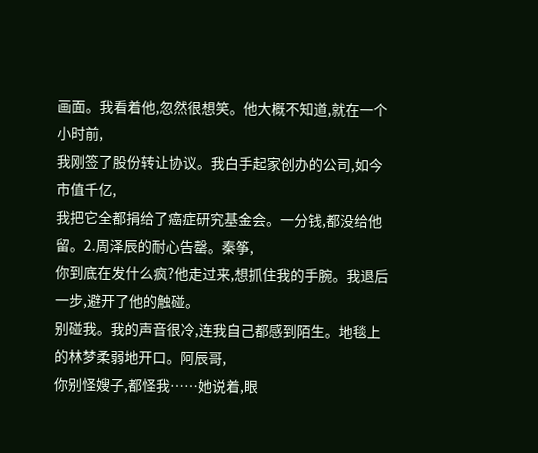画面。我看着他,忽然很想笑。他大概不知道,就在一个小时前,
我刚签了股份转让协议。我白手起家创办的公司,如今市值千亿,
我把它全都捐给了癌症研究基金会。一分钱,都没给他留。2.周泽辰的耐心告罄。秦筝,
你到底在发什么疯?他走过来,想抓住我的手腕。我退后一步,避开了他的触碰。
别碰我。我的声音很冷,连我自己都感到陌生。地毯上的林梦柔弱地开口。阿辰哥,
你别怪嫂子,都怪我……她说着,眼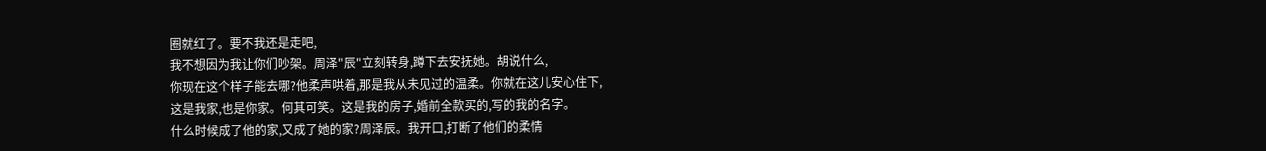圈就红了。要不我还是走吧,
我不想因为我让你们吵架。周泽"辰"立刻转身,蹲下去安抚她。胡说什么,
你现在这个样子能去哪?他柔声哄着,那是我从未见过的温柔。你就在这儿安心住下,
这是我家,也是你家。何其可笑。这是我的房子,婚前全款买的,写的我的名字。
什么时候成了他的家,又成了她的家?周泽辰。我开口,打断了他们的柔情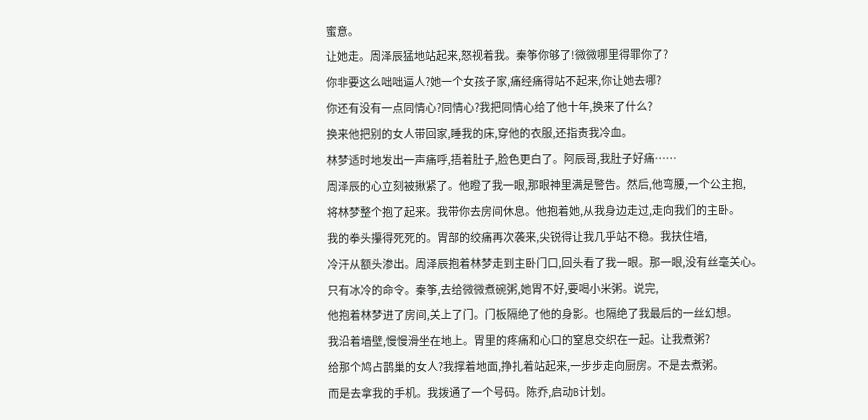蜜意。
让她走。周泽辰猛地站起来,怒视着我。秦筝你够了!微微哪里得罪你了?
你非要这么咄咄逼人?她一个女孩子家,痛经痛得站不起来,你让她去哪?
你还有没有一点同情心?同情心?我把同情心给了他十年,换来了什么?
换来他把别的女人带回家,睡我的床,穿他的衣服,还指责我冷血。
林梦适时地发出一声痛呼,捂着肚子,脸色更白了。阿辰哥,我肚子好痛……
周泽辰的心立刻被揪紧了。他瞪了我一眼,那眼神里满是警告。然后,他弯腰,一个公主抱,
将林梦整个抱了起来。我带你去房间休息。他抱着她,从我身边走过,走向我们的主卧。
我的拳头攥得死死的。胃部的绞痛再次袭来,尖锐得让我几乎站不稳。我扶住墙,
冷汗从额头渗出。周泽辰抱着林梦走到主卧门口,回头看了我一眼。那一眼,没有丝毫关心。
只有冰冷的命令。秦筝,去给微微煮碗粥,她胃不好,要喝小米粥。说完,
他抱着林梦进了房间,关上了门。门板隔绝了他的身影。也隔绝了我最后的一丝幻想。
我沿着墙壁,慢慢滑坐在地上。胃里的疼痛和心口的窒息交织在一起。让我煮粥?
给那个鸠占鹊巢的女人?我撑着地面,挣扎着站起来,一步步走向厨房。不是去煮粥。
而是去拿我的手机。我拨通了一个号码。陈乔,启动B计划。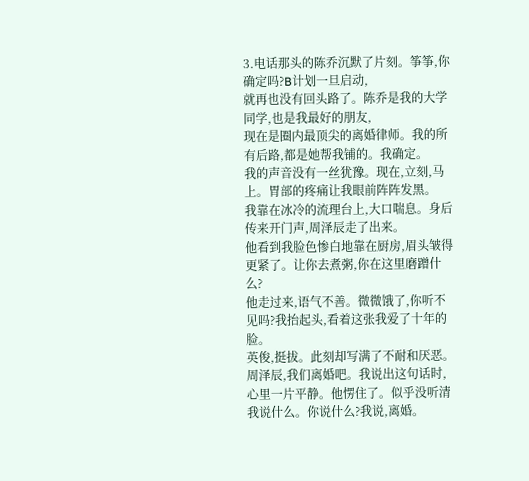3.电话那头的陈乔沉默了片刻。筝筝,你确定吗?B计划一旦启动,
就再也没有回头路了。陈乔是我的大学同学,也是我最好的朋友,
现在是圈内最顶尖的离婚律师。我的所有后路,都是她帮我铺的。我确定。
我的声音没有一丝犹豫。现在,立刻,马上。胃部的疼痛让我眼前阵阵发黑。
我靠在冰冷的流理台上,大口喘息。身后传来开门声,周泽辰走了出来。
他看到我脸色惨白地靠在厨房,眉头皱得更紧了。让你去煮粥,你在这里磨蹭什么?
他走过来,语气不善。微微饿了,你听不见吗?我抬起头,看着这张我爱了十年的脸。
英俊,挺拔。此刻却写满了不耐和厌恶。周泽辰,我们离婚吧。我说出这句话时,
心里一片平静。他愣住了。似乎没听清我说什么。你说什么?我说,离婚。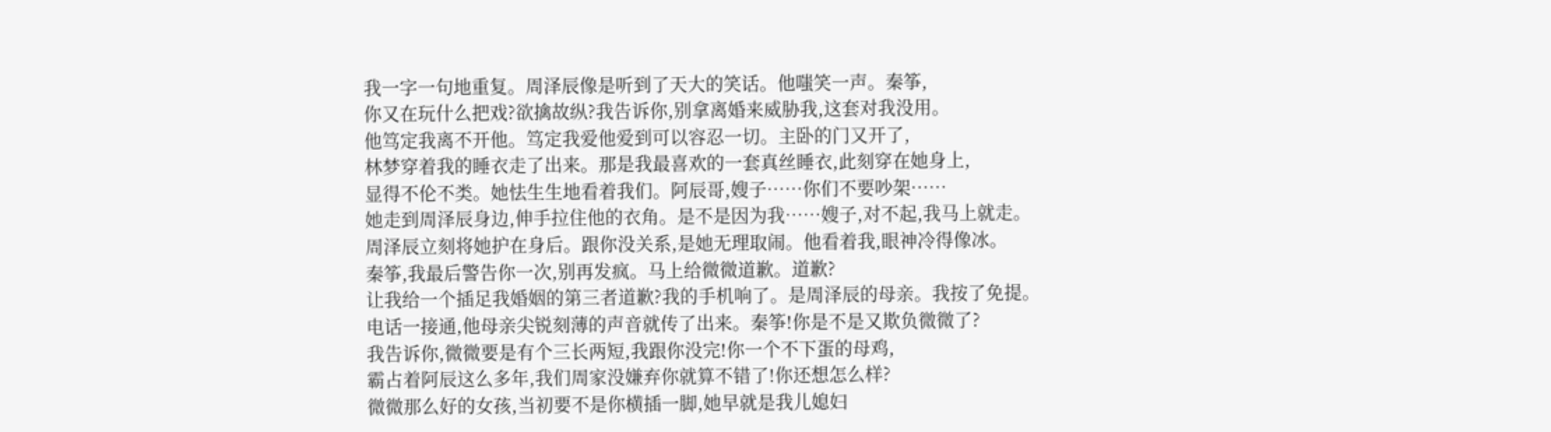我一字一句地重复。周泽辰像是听到了天大的笑话。他嗤笑一声。秦筝,
你又在玩什么把戏?欲擒故纵?我告诉你,别拿离婚来威胁我,这套对我没用。
他笃定我离不开他。笃定我爱他爱到可以容忍一切。主卧的门又开了,
林梦穿着我的睡衣走了出来。那是我最喜欢的一套真丝睡衣,此刻穿在她身上,
显得不伦不类。她怯生生地看着我们。阿辰哥,嫂子……你们不要吵架……
她走到周泽辰身边,伸手拉住他的衣角。是不是因为我……嫂子,对不起,我马上就走。
周泽辰立刻将她护在身后。跟你没关系,是她无理取闹。他看着我,眼神冷得像冰。
秦筝,我最后警告你一次,别再发疯。马上给微微道歉。道歉?
让我给一个插足我婚姻的第三者道歉?我的手机响了。是周泽辰的母亲。我按了免提。
电话一接通,他母亲尖锐刻薄的声音就传了出来。秦筝!你是不是又欺负微微了?
我告诉你,微微要是有个三长两短,我跟你没完!你一个不下蛋的母鸡,
霸占着阿辰这么多年,我们周家没嫌弃你就算不错了!你还想怎么样?
微微那么好的女孩,当初要不是你横插一脚,她早就是我儿媳妇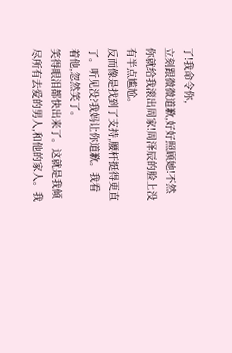了!我命令你,
立刻跟微微道歉,好好照顾她!不然你就给我滚出周家!周泽辰的脸上没有半点尴尬。
反而像是找到了支持,腰杆挺得更直了。听见没?我妈让你道歉。我看着他,忽然笑了。
笑得眼泪都快出来了。这就是我倾尽所有去爱的男人,和他的家人。我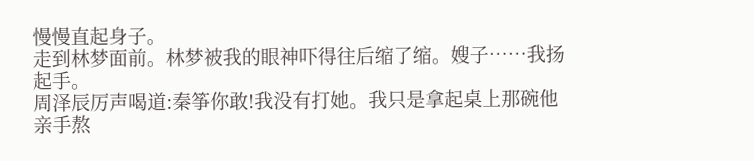慢慢直起身子。
走到林梦面前。林梦被我的眼神吓得往后缩了缩。嫂子……我扬起手。
周泽辰厉声喝道:秦筝你敢!我没有打她。我只是拿起桌上那碗他亲手熬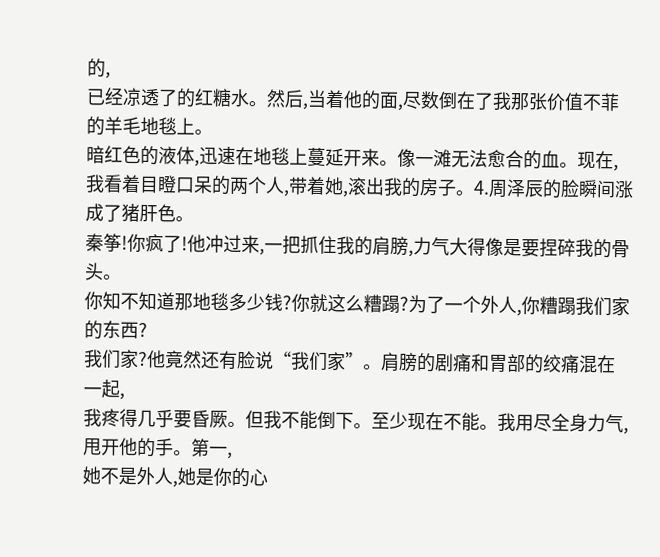的,
已经凉透了的红糖水。然后,当着他的面,尽数倒在了我那张价值不菲的羊毛地毯上。
暗红色的液体,迅速在地毯上蔓延开来。像一滩无法愈合的血。现在,
我看着目瞪口呆的两个人,带着她,滚出我的房子。4.周泽辰的脸瞬间涨成了猪肝色。
秦筝!你疯了!他冲过来,一把抓住我的肩膀,力气大得像是要捏碎我的骨头。
你知不知道那地毯多少钱?你就这么糟蹋?为了一个外人,你糟蹋我们家的东西?
我们家?他竟然还有脸说“我们家”。肩膀的剧痛和胃部的绞痛混在一起,
我疼得几乎要昏厥。但我不能倒下。至少现在不能。我用尽全身力气,甩开他的手。第一,
她不是外人,她是你的心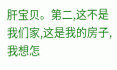肝宝贝。第二,这不是我们家,这是我的房子,
我想怎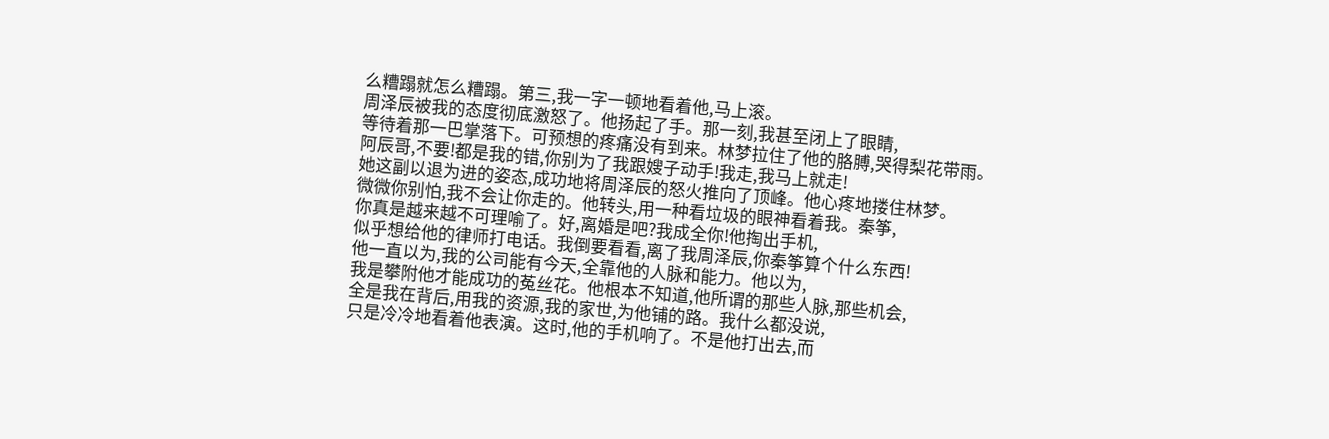么糟蹋就怎么糟蹋。第三,我一字一顿地看着他,马上滚。
周泽辰被我的态度彻底激怒了。他扬起了手。那一刻,我甚至闭上了眼睛,
等待着那一巴掌落下。可预想的疼痛没有到来。林梦拉住了他的胳膊,哭得梨花带雨。
阿辰哥,不要!都是我的错,你别为了我跟嫂子动手!我走,我马上就走!
她这副以退为进的姿态,成功地将周泽辰的怒火推向了顶峰。他心疼地搂住林梦。
微微你别怕,我不会让你走的。他转头,用一种看垃圾的眼神看着我。秦筝,
你真是越来越不可理喻了。好,离婚是吧?我成全你!他掏出手机,
似乎想给他的律师打电话。我倒要看看,离了我周泽辰,你秦筝算个什么东西!
他一直以为,我的公司能有今天,全靠他的人脉和能力。他以为,
我是攀附他才能成功的菟丝花。他根本不知道,他所谓的那些人脉,那些机会,
全是我在背后,用我的资源,我的家世,为他铺的路。我什么都没说,
只是冷冷地看着他表演。这时,他的手机响了。不是他打出去,而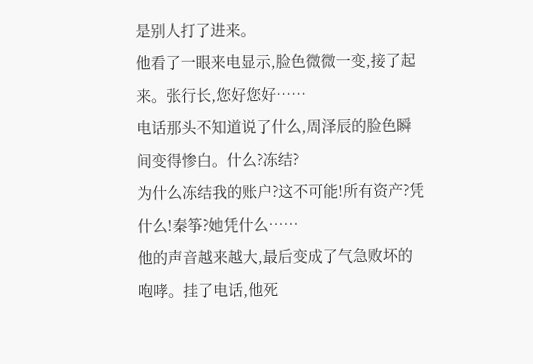是别人打了进来。
他看了一眼来电显示,脸色微微一变,接了起来。张行长,您好您好……
电话那头不知道说了什么,周泽辰的脸色瞬间变得惨白。什么?冻结?
为什么冻结我的账户?这不可能!所有资产?凭什么!秦筝?她凭什么……
他的声音越来越大,最后变成了气急败坏的咆哮。挂了电话,他死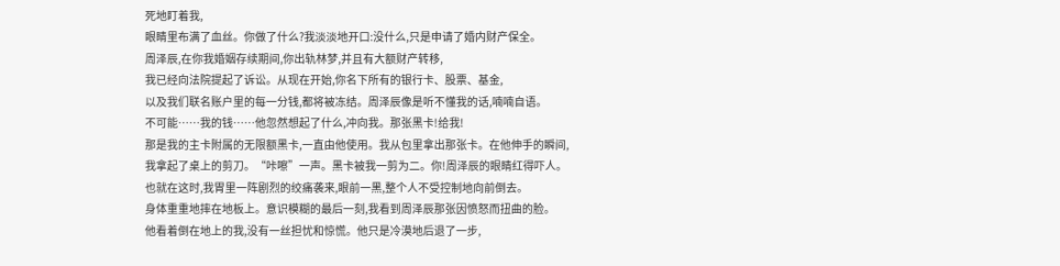死地盯着我,
眼睛里布满了血丝。你做了什么?我淡淡地开口:没什么,只是申请了婚内财产保全。
周泽辰,在你我婚姻存续期间,你出轨林梦,并且有大额财产转移,
我已经向法院提起了诉讼。从现在开始,你名下所有的银行卡、股票、基金,
以及我们联名账户里的每一分钱,都将被冻结。周泽辰像是听不懂我的话,喃喃自语。
不可能……我的钱……他忽然想起了什么,冲向我。那张黑卡!给我!
那是我的主卡附属的无限额黑卡,一直由他使用。我从包里拿出那张卡。在他伸手的瞬间,
我拿起了桌上的剪刀。“咔嚓”一声。黑卡被我一剪为二。你!周泽辰的眼睛红得吓人。
也就在这时,我胃里一阵剧烈的绞痛袭来,眼前一黑,整个人不受控制地向前倒去。
身体重重地摔在地板上。意识模糊的最后一刻,我看到周泽辰那张因愤怒而扭曲的脸。
他看着倒在地上的我,没有一丝担忧和惊慌。他只是冷漠地后退了一步,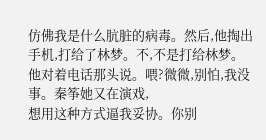仿佛我是什么肮脏的病毒。然后,他掏出手机,打给了林梦。不,不是打给林梦。
他对着电话那头说。喂?微微,别怕,我没事。秦筝她又在演戏,
想用这种方式逼我妥协。你别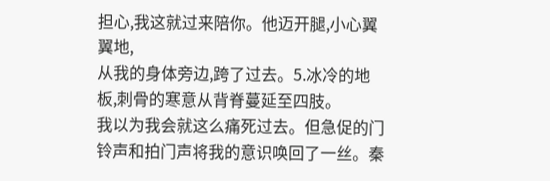担心,我这就过来陪你。他迈开腿,小心翼翼地,
从我的身体旁边,跨了过去。5.冰冷的地板,刺骨的寒意从背脊蔓延至四肢。
我以为我会就这么痛死过去。但急促的门铃声和拍门声将我的意识唤回了一丝。秦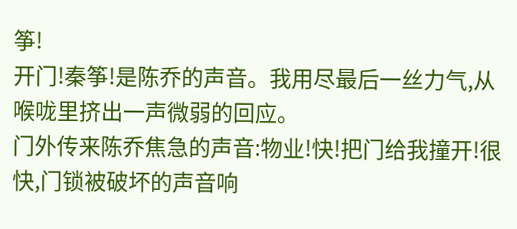筝!
开门!秦筝!是陈乔的声音。我用尽最后一丝力气,从喉咙里挤出一声微弱的回应。
门外传来陈乔焦急的声音:物业!快!把门给我撞开!很快,门锁被破坏的声音响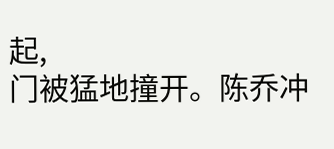起,
门被猛地撞开。陈乔冲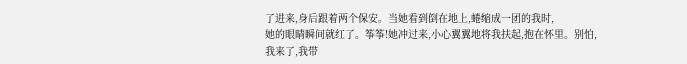了进来,身后跟着两个保安。当她看到倒在地上,蜷缩成一团的我时,
她的眼睛瞬间就红了。筝筝!她冲过来,小心翼翼地将我扶起,抱在怀里。别怕,
我来了,我带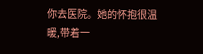你去医院。她的怀抱很温暖,带着一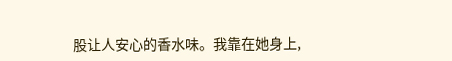股让人安心的香水味。我靠在她身上,